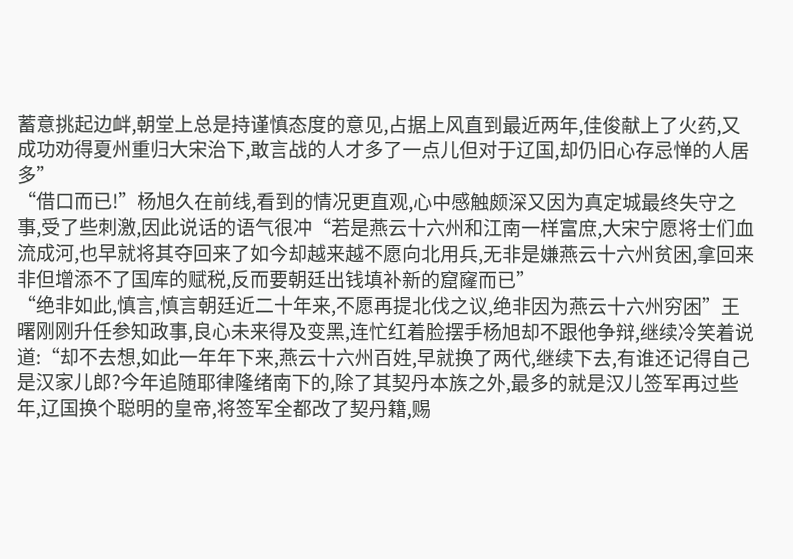蓄意挑起边衅,朝堂上总是持谨慎态度的意见,占据上风直到最近两年,佳俊献上了火药,又成功劝得夏州重归大宋治下,敢言战的人才多了一点儿但对于辽国,却仍旧心存忌惮的人居多”
“借口而已!”杨旭久在前线,看到的情况更直观,心中感触颇深又因为真定城最终失守之事,受了些刺激,因此说话的语气很冲“若是燕云十六州和江南一样富庶,大宋宁愿将士们血流成河,也早就将其夺回来了如今却越来越不愿向北用兵,无非是嫌燕云十六州贫困,拿回来非但增添不了国库的赋税,反而要朝廷出钱填补新的窟窿而已”
“绝非如此,慎言,慎言朝廷近二十年来,不愿再提北伐之议,绝非因为燕云十六州穷困”王曙刚刚升任参知政事,良心未来得及变黑,连忙红着脸摆手杨旭却不跟他争辩,继续冷笑着说道:“却不去想,如此一年年下来,燕云十六州百姓,早就换了两代,继续下去,有谁还记得自己是汉家儿郎?今年追随耶律隆绪南下的,除了其契丹本族之外,最多的就是汉儿签军再过些年,辽国换个聪明的皇帝,将签军全都改了契丹籍,赐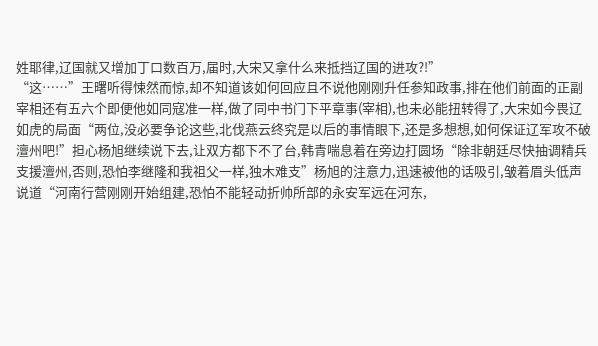姓耶律,辽国就又增加丁口数百万,届时,大宋又拿什么来抵挡辽国的进攻?!”
“这……”王曙听得悚然而惊,却不知道该如何回应且不说他刚刚升任参知政事,排在他们前面的正副宰相还有五六个即便他如同寇准一样,做了同中书门下平章事(宰相),也未必能扭转得了,大宋如今畏辽如虎的局面“两位,没必要争论这些,北伐燕云终究是以后的事情眼下,还是多想想,如何保证辽军攻不破澶州吧!”担心杨旭继续说下去,让双方都下不了台,韩青喘息着在旁边打圆场“除非朝廷尽快抽调精兵支援澶州,否则,恐怕李继隆和我祖父一样,独木难支”杨旭的注意力,迅速被他的话吸引,皱着眉头低声说道“河南行营刚刚开始组建,恐怕不能轻动折帅所部的永安军远在河东,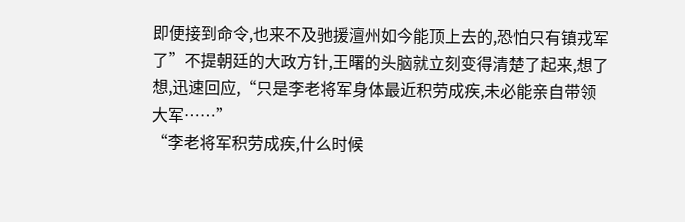即便接到命令,也来不及驰援澶州如今能顶上去的,恐怕只有镇戎军了”不提朝廷的大政方针,王曙的头脑就立刻变得清楚了起来,想了想,迅速回应,“只是李老将军身体最近积劳成疾,未必能亲自带领大军……”
“李老将军积劳成疾,什么时候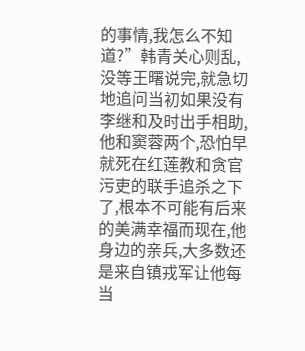的事情,我怎么不知道?”韩青关心则乱,没等王曙说完,就急切地追问当初如果没有李继和及时出手相助,他和窦蓉两个,恐怕早就死在红莲教和贪官污吏的联手追杀之下了,根本不可能有后来的美满幸福而现在,他身边的亲兵,大多数还是来自镇戎军让他每当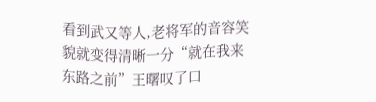看到武又等人,老将军的音容笑貌就变得清晰一分“就在我来东路之前”王曙叹了口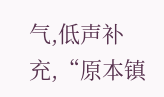气,低声补充,“原本镇